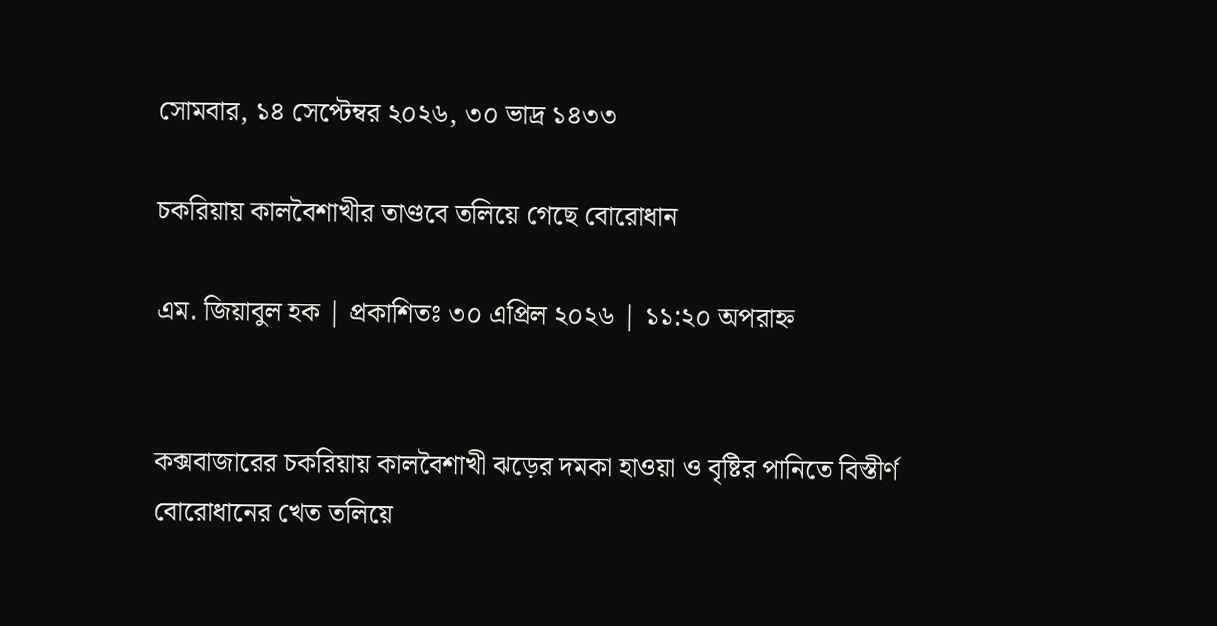সোমবার, ১৪ সেপ্টেম্বর ২০২৬, ৩০ ভাদ্র ১৪৩৩

চকরিয়ায় কালবৈশাখীর তাণ্ডবে তলিয়ে গেছে বোরোধান

এম. জিয়াবুল হক | প্রকাশিতঃ ৩০ এপ্রিল ২০২৬ | ১১:২০ অপরাহ্ন


কক্সবাজারের চকরিয়ায় কালবৈশাখী ঝড়ের দমকা হাওয়া ও বৃষ্টির পানিতে বিস্তীর্ণ বোরোধানের খেত তলিয়ে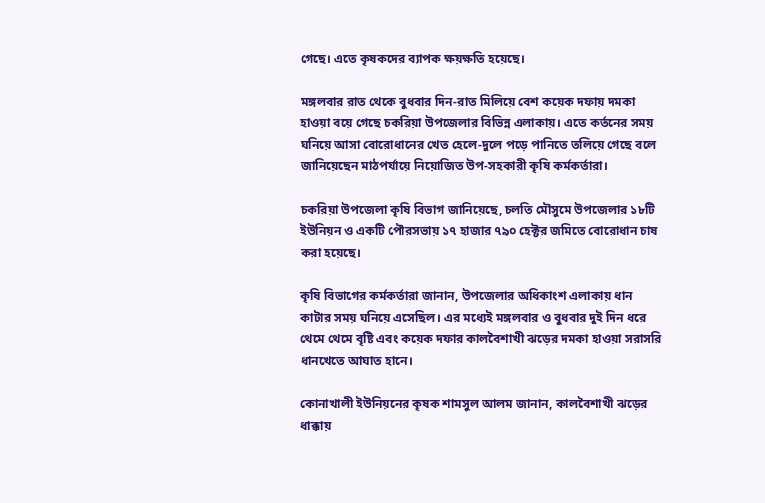গেছে। এতে কৃষকদের ব্যাপক ক্ষয়ক্ষতি হয়েছে।

মঙ্গলবার রাত থেকে বুধবার দিন-রাত মিলিয়ে বেশ কয়েক দফায় দমকা হাওয়া বয়ে গেছে চকরিয়া উপজেলার বিভিন্ন এলাকায়। এতে কর্তনের সময় ঘনিয়ে আসা বোরোধানের খেত হেলে-দুলে পড়ে পানিতে তলিয়ে গেছে বলে জানিয়েছেন মাঠপর্যায়ে নিয়োজিত উপ-সহকারী কৃষি কর্মকর্তারা।

চকরিয়া উপজেলা কৃষি বিভাগ জানিয়েছে, চলতি মৌসুমে উপজেলার ১৮টি ইউনিয়ন ও একটি পৌরসভায় ১৭ হাজার ৭৯০ হেক্টর জমিতে বোরোধান চাষ করা হয়েছে।

কৃষি বিভাগের কর্মকর্তারা জানান, উপজেলার অধিকাংশ এলাকায় ধান কাটার সময় ঘনিয়ে এসেছিল। এর মধ্যেই মঙ্গলবার ও বুধবার দুই দিন ধরে থেমে থেমে বৃষ্টি এবং কয়েক দফার কালবৈশাখী ঝড়ের দমকা হাওয়া সরাসরি ধানখেতে আঘাত হানে।

কোনাখালী ইউনিয়নের কৃষক শামসুল আলম জানান, কালবৈশাখী ঝড়ের ধাক্কায়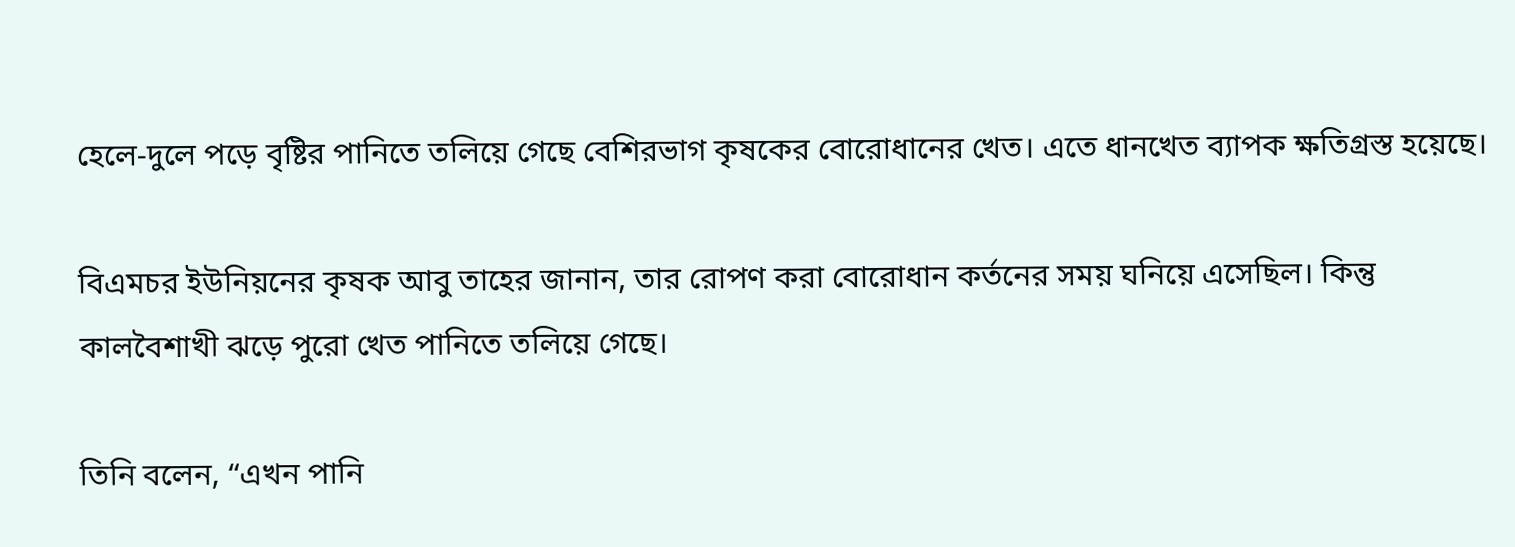হেলে-দুলে পড়ে বৃষ্টির পানিতে তলিয়ে গেছে বেশিরভাগ কৃষকের বোরোধানের খেত। এতে ধানখেত ব্যাপক ক্ষতিগ্রস্ত হয়েছে।

বিএমচর ইউনিয়নের কৃষক আবু তাহের জানান, তার রোপণ করা বোরোধান কর্তনের সময় ঘনিয়ে এসেছিল। কিন্তু কালবৈশাখী ঝড়ে পুরো খেত পানিতে তলিয়ে গেছে।

তিনি বলেন, “এখন পানি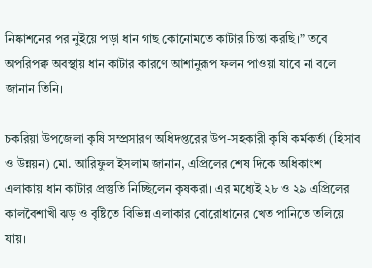নিষ্কাশনের পর নুইয়ে পড়া ধান গাছ কোনোমতে কাটার চিন্তা করছি।” তবে অপরিপক্ব অবস্থায় ধান কাটার কারণে আশানুরূপ ফলন পাওয়া যাবে না বলে জানান তিনি।

চকরিয়া উপজেলা কৃষি সম্প্রসারণ অধিদপ্তরের উপ-সহকারী কৃষি কর্মকর্তা (হিসাব ও উন্নয়ন) মো. আরিফুল ইসলাম জানান, এপ্রিলের শেষ দিকে অধিকাংশ এলাকায় ধান কাটার প্রস্তুতি নিচ্ছিলেন কৃষকরা। এর মধ্যেই ২৮ ও ২৯ এপ্রিলের কালবৈশাখী ঝড় ও বৃষ্টিতে বিভিন্ন এলাকার বোরোধানের খেত পানিতে তলিয়ে যায়।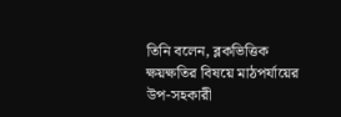তিনি বলেন, ব্লকভিত্তিক ক্ষয়ক্ষতির বিষয়ে মাঠপর্যায়ের উপ-সহকারী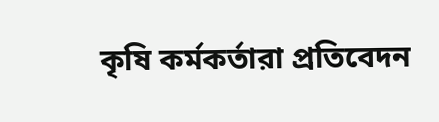কৃষি কর্মকর্তারা প্রতিবেদন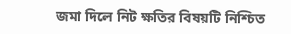জমা দিলে নিট ক্ষতির বিষয়টি নিশ্চিত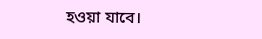হওয়া যাবে।